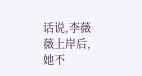话说,李薇薇上岸后,她不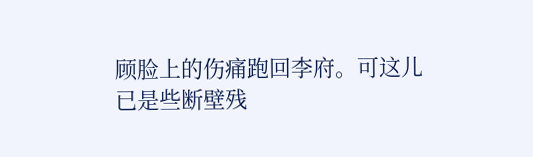顾脸上的伤痛跑回李府。可这儿已是些断壁残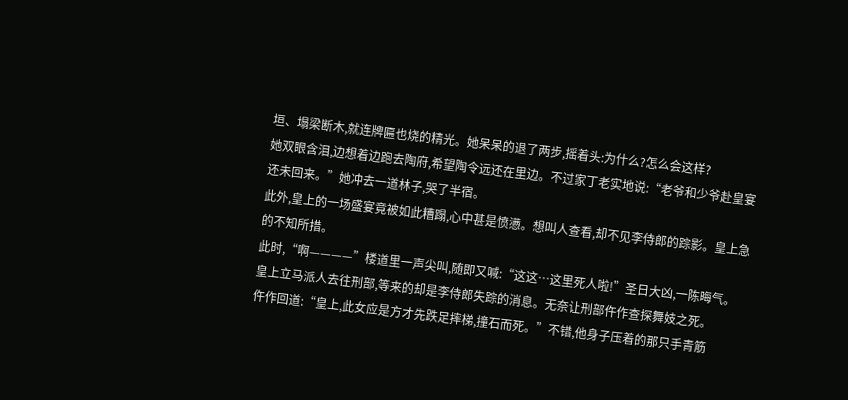垣、塌梁断木,就连牌匾也烧的精光。她呆呆的退了两步,摇着头:为什么?怎么会这样?
她双眼含泪,边想着边跑去陶府,希望陶令远还在里边。不过家丁老实地说:“老爷和少爷赴皇宴还未回来。”她冲去一道林子,哭了半宿。
此外,皇上的一场盛宴竟被如此糟蹋,心中甚是愤懑。想叫人查看,却不见李侍郎的踪影。皇上急的不知所措。
此时,“啊————”楼道里一声尖叫,随即又喊:“这这…这里死人啦!”圣日大凶,一陈晦气。
皇上立马派人去往刑部,等来的却是李侍郎失踪的消息。无奈让刑部仵作查探舞妓之死。
仵作回道:“皇上,此女应是方才先跌足摔梯,撞石而死。”不错,他身子压着的那只手青筋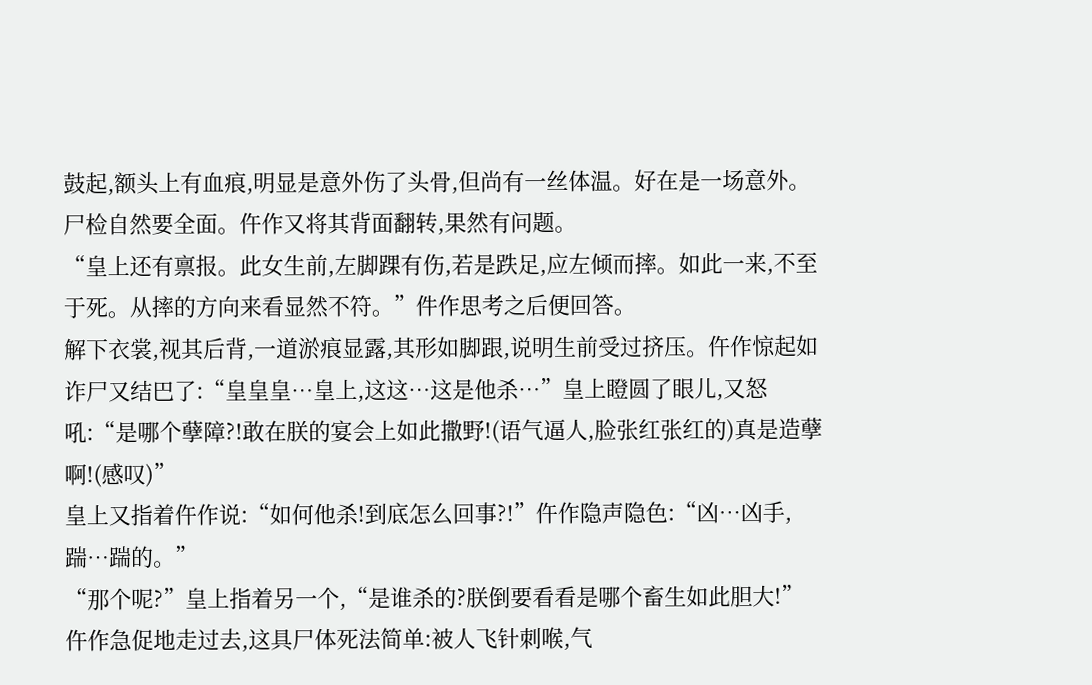鼓起,额头上有血痕,明显是意外伤了头骨,但尚有一丝体温。好在是一场意外。
尸检自然要全面。仵作又将其背面翻转,果然有问题。
“皇上还有禀报。此女生前,左脚踝有伤,若是跌足,应左倾而摔。如此一来,不至于死。从摔的方向来看显然不符。”件作思考之后便回答。
解下衣裳,视其后背,一道淤痕显露,其形如脚跟,说明生前受过挤压。仵作惊起如诈尸又结巴了:“皇皇皇…皇上,这这…这是他杀…”皇上瞪圆了眼儿,又怒吼:“是哪个孽障?!敢在朕的宴会上如此撒野!(语气逼人,脸张红张红的)真是造孽啊!(感叹)”
皇上又指着仵作说:“如何他杀!到底怎么回事?!”仵作隐声隐色:“凶…凶手,踹…踹的。”
“那个呢?”皇上指着另一个,“是谁杀的?朕倒要看看是哪个畜生如此胆大!”
仵作急促地走过去,这具尸体死法简单:被人飞针刺喉,气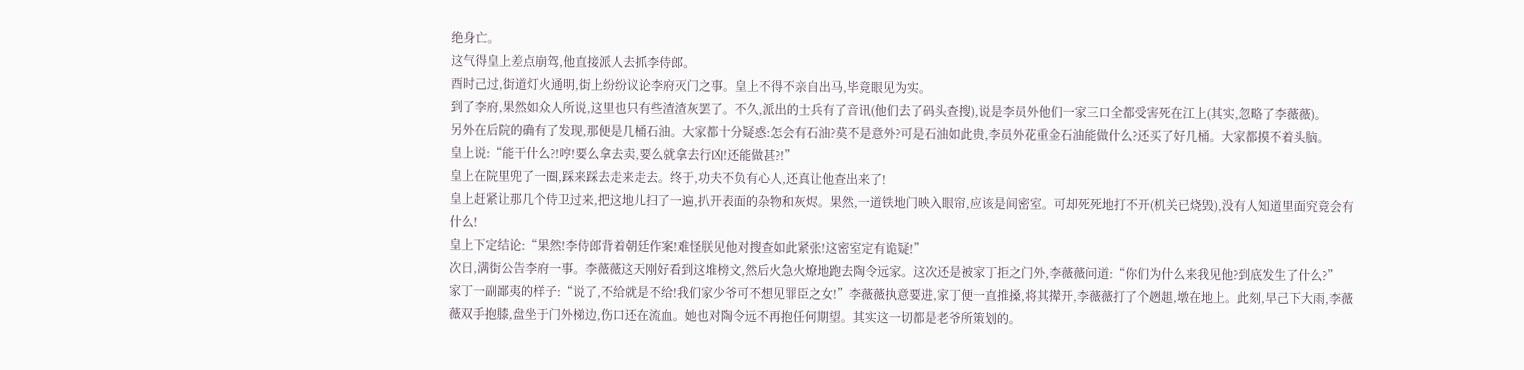绝身亡。
这气得皇上差点崩驾,他直接派人去抓李侍郎。
酉时己过,街道灯火通明,街上纷纷议论李府灭门之事。皇上不得不亲自出马,毕竟眼见为实。
到了李府,果然如众人所说,这里也只有些渣渣灰罢了。不久,派出的士兵有了音讯(他们去了码头查搜),说是李员外他们一家三口全都受害死在江上(其实,忽略了李薇薇)。
另外在后院的确有了发现,那便是几桶石油。大家都十分疑惑:怎会有石油?莫不是意外?可是石油如此贵,李员外花重金石油能做什么?还买了好几桶。大家都摸不着头脑。
皇上说:“能干什么?!哼!要么拿去卖,要么就拿去行凶!还能做甚?!”
皇上在院里兜了一圈,踩来踩去走来走去。终于,功夫不负有心人,还真让他查出来了!
皇上赶紧让那几个侍卫过来,把这地儿扫了一遍,扒开表面的杂物和灰烬。果然,一道铁地门映入眼帘,应该是间密室。可却死死地打不开(机关已烧毁),没有人知道里面究竟会有什么!
皇上下定结论:“果然!李侍郎背着朝廷作案!难怪朕见他对搜查如此紧张!这密室定有诡疑!”
次日,满街公告李府一事。李薇薇这天刚好看到这堆榜文,然后火急火燎地跑去陶令远家。这次还是被家丁拒之门外,李薇薇问道:“你们为什么来我见他?到底发生了什么?”
家丁一副鄙夷的样子:“说了,不给就是不给!我们家少爷可不想见罪臣之女!”李薇薇执意要进,家丁便一直推搡,将其撵开,李薇薇打了个趔趄,墩在地上。此刻,早己下大雨,李薇薇双手抱膝,盘坐于门外梯边,伤口还在流血。她也对陶令远不再抱任何期望。其实这一切都是老爷所策划的。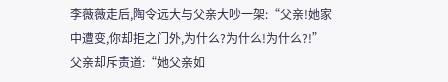李薇薇走后,陶令远大与父亲大吵一架:“父亲!她家中遭变,你却拒之门外,为什么?为什么!为什么?!”
父亲却斥责道:“她父亲如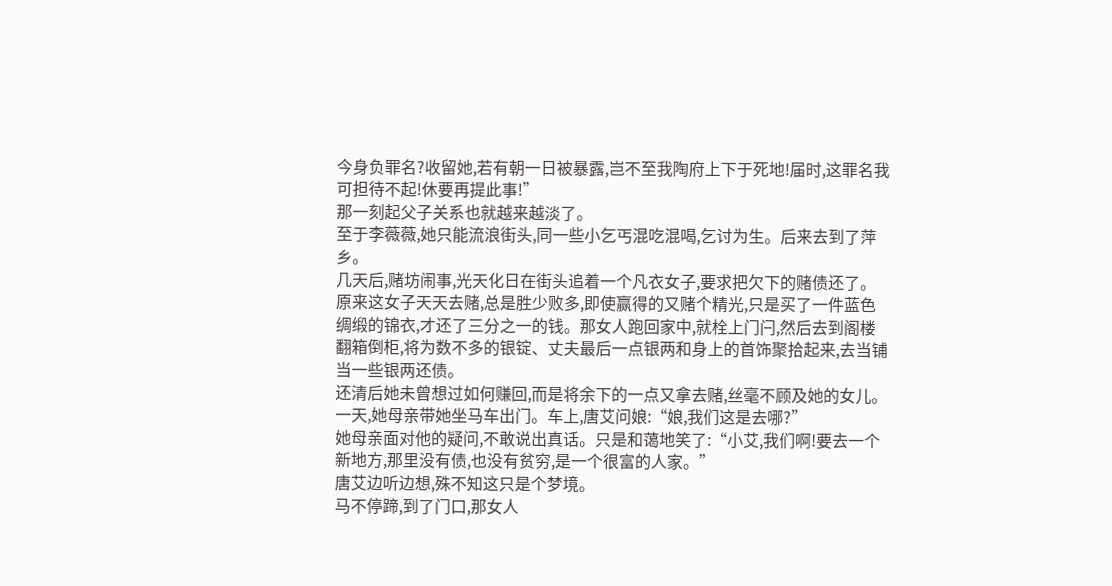今身负罪名?收留她,若有朝一日被暴露,岂不至我陶府上下于死地!届时,这罪名我可担待不起!休要再提此事!”
那一刻起父子关系也就越来越淡了。
至于李薇薇,她只能流浪街头,同一些小乞丐混吃混喝,乞讨为生。后来去到了萍乡。
几天后,赌坊闹事,光天化日在街头追着一个凡衣女子,要求把欠下的赌债还了。原来这女子天天去赌,总是胜少败多,即使赢得的又赌个精光,只是买了一件蓝色绸缎的锦衣,才还了三分之一的钱。那女人跑回家中,就栓上门闩,然后去到阁楼翻箱倒柜,将为数不多的银锭、丈夫最后一点银两和身上的首饰聚拾起来,去当铺当一些银两还债。
还清后她未曾想过如何赚回,而是将余下的一点又拿去赌,丝毫不顾及她的女儿。
一天,她母亲带她坐马车出门。车上,唐艾问娘:“娘,我们这是去哪?”
她母亲面对他的疑问,不敢说出真话。只是和蔼地笑了:“小艾,我们啊!要去一个新地方,那里没有债,也没有贫穷,是一个很富的人家。”
唐艾边听边想,殊不知这只是个梦境。
马不停蹄,到了门口,那女人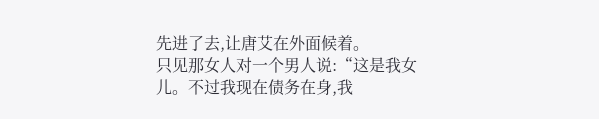先进了去,让唐艾在外面候着。
只见那女人对一个男人说:“这是我女儿。不过我现在债务在身,我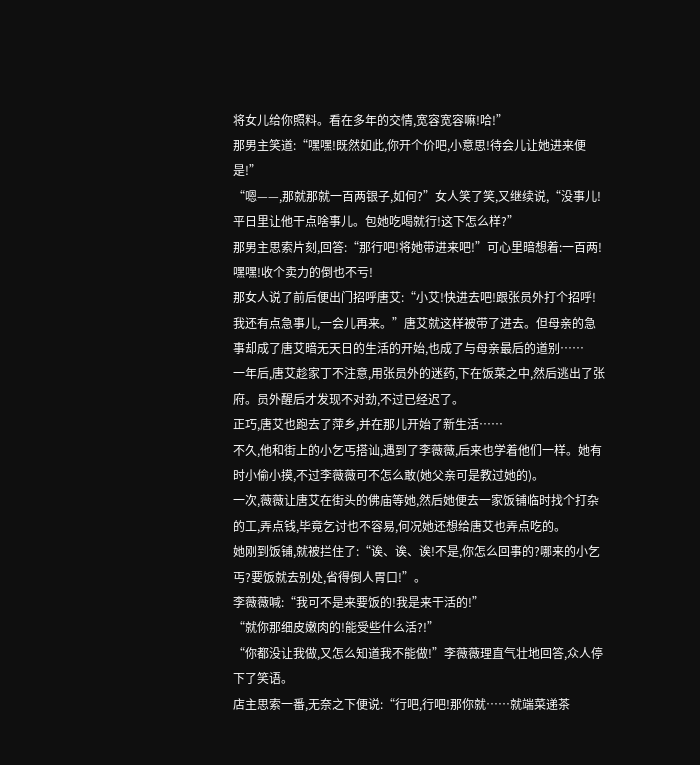将女儿给你照料。看在多年的交情,宽容宽容嘛!哈!”
那男主笑道:“嘿嘿!既然如此,你开个价吧,小意思!待会儿让她进来便是!”
“嗯——,那就那就一百两银子,如何?”女人笑了笑,又继续说,“没事儿!平日里让他干点啥事儿。包她吃喝就行!这下怎么样?”
那男主思索片刻,回答:“那行吧!将她带进来吧!”可心里暗想着:一百两!嘿嘿!收个卖力的倒也不亏!
那女人说了前后便出门招呼唐艾:“小艾!快进去吧!跟张员外打个招呼!我还有点急事儿,一会儿再来。”唐艾就这样被带了进去。但母亲的急事却成了唐艾暗无天日的生活的开始,也成了与母亲最后的道别……
一年后,唐艾趁家丁不注意,用张员外的迷药,下在饭菜之中,然后逃出了张府。员外醒后才发现不对劲,不过已经迟了。
正巧,唐艾也跑去了萍乡,并在那儿开始了新生活……
不久,他和街上的小乞丐搭讪,遇到了李薇薇,后来也学着他们一样。她有时小偷小摸,不过李薇薇可不怎么敢(她父亲可是教过她的)。
一次,薇薇让唐艾在街头的佛庙等她,然后她便去一家饭铺临时找个打杂的工,弄点钱,毕竟乞讨也不容易,何况她还想给唐艾也弄点吃的。
她刚到饭铺,就被拦住了:“诶、诶、诶!不是,你怎么回事的?哪来的小乞丐?要饭就去别处,省得倒人胃口!”。
李薇薇喊:“我可不是来要饭的!我是来干活的!”
“就你那细皮嫩肉的!能受些什么活?!”
“你都没让我做,又怎么知道我不能做!”李薇薇理直气壮地回答,众人停下了笑语。
店主思索一番,无奈之下便说:“行吧,行吧!那你就……就端菜递茶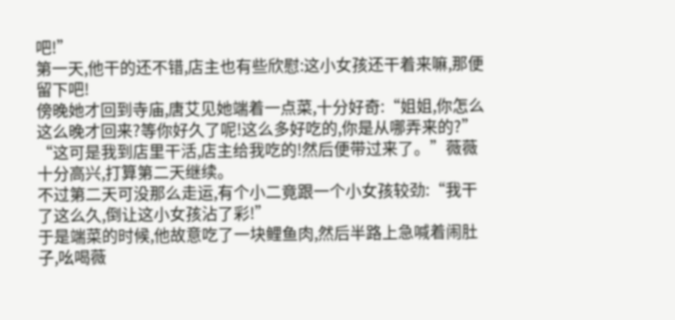吧!”
第一天,他干的还不错,店主也有些欣慰:这小女孩还干着来嘛,那便留下吧!
傍晚她才回到寺庙,唐艾见她端着一点菜,十分好奇:“姐姐,你怎么这么晚才回来?等你好久了呢!这么多好吃的,你是从哪弄来的?”
“这可是我到店里干活,店主给我吃的!然后便带过来了。”薇薇十分高兴,打算第二天继续。
不过第二天可没那么走运,有个小二竟跟一个小女孩较劲:“我干了这么久,倒让这小女孩沾了彩!”
于是端菜的时候,他故意吃了一块鲤鱼肉,然后半路上急喊着闹肚子,吆喝薇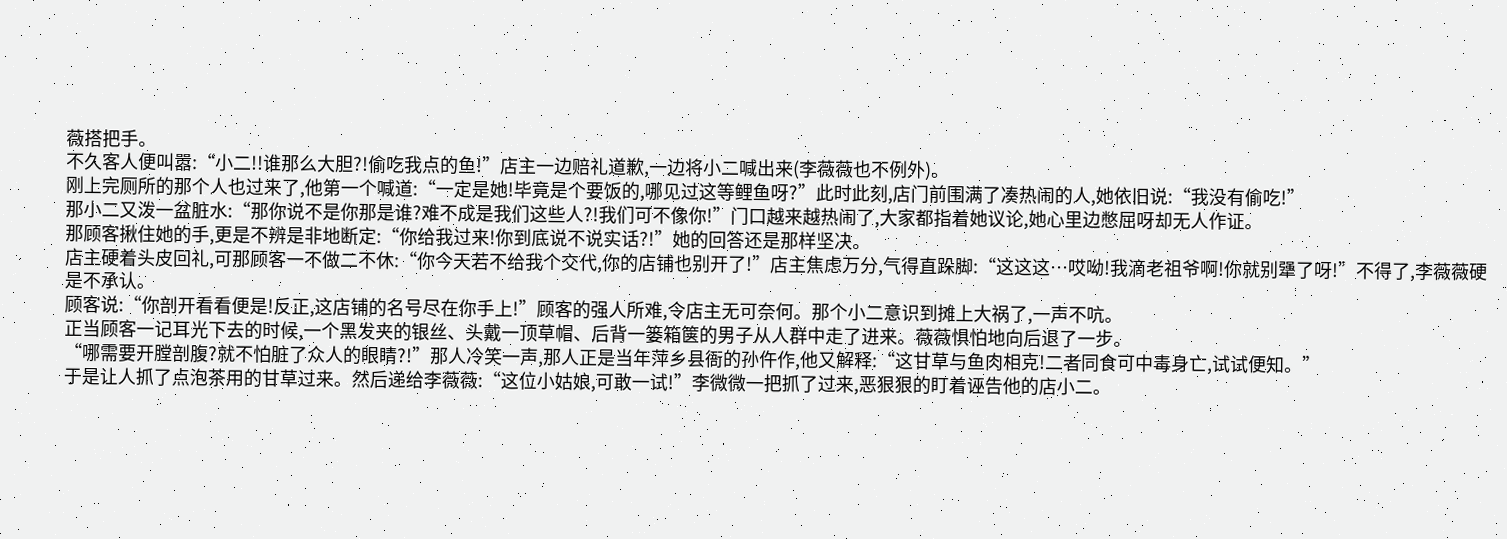薇搭把手。
不久客人便叫嚣:“小二!!谁那么大胆?!偷吃我点的鱼!”店主一边赔礼道歉,一边将小二喊出来(李薇薇也不例外)。
刚上完厕所的那个人也过来了,他第一个喊道:“一定是她!毕竟是个要饭的,哪见过这等鲤鱼呀?”此时此刻,店门前围满了凑热闹的人,她依旧说:“我没有偷吃!”
那小二又泼一盆脏水:“那你说不是你那是谁?难不成是我们这些人?!我们可不像你!”门口越来越热闹了,大家都指着她议论,她心里边憋屈呀却无人作证。
那顾客揪住她的手,更是不辨是非地断定:“你给我过来!你到底说不说实话?!”她的回答还是那样坚决。
店主硬着头皮回礼,可那顾客一不做二不休:“你今天若不给我个交代,你的店铺也别开了!”店主焦虑万分,气得直跺脚:“这这这…哎呦!我滴老祖爷啊!你就别犟了呀!”不得了,李薇薇硬是不承认。
顾客说:“你剖开看看便是!反正,这店铺的名号尽在你手上!”顾客的强人所难,令店主无可奈何。那个小二意识到摊上大祸了,一声不吭。
正当顾客一记耳光下去的时候,一个黑发夹的银丝、头戴一顶草帽、后背一篓箱箧的男子从人群中走了进来。薇薇惧怕地向后退了一步。
“哪需要开膛剖腹?就不怕脏了众人的眼睛?!”那人冷笑一声,那人正是当年萍乡县衙的孙仵作,他又解释:“这甘草与鱼肉相克!二者同食可中毒身亡,试试便知。”
于是让人抓了点泡茶用的甘草过来。然后递给李薇薇:“这位小姑娘,可敢一试!”李微微一把抓了过来,恶狠狠的盯着诬告他的店小二。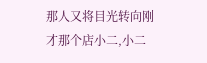那人又将目光转向刚才那个店小二,小二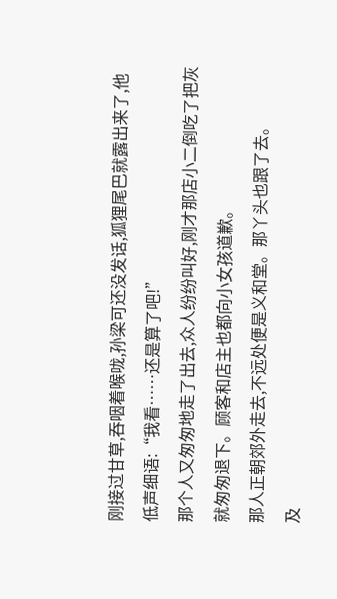刚接过甘草,吞咽着喉咙,孙梁可还没发话,狐狸尾巴就露出来了,他低声细语:“我看……还是算了吧!”
那个人又匆匆地走了出去,众人纷纷叫好,刚才那店小二倒吃了把灰就匆匆退下。顾客和店主也都向小女孩道歉。
那人正朝郊外走去,不远处便是义和堂。那丫头也跟了去。
及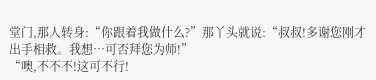堂门,那人转身:“你跟着我做什么?”那丫头就说:“叔叔!多谢您刚才出手相救。我想…可否拜您为师!”
“噢,不不不!这可不行!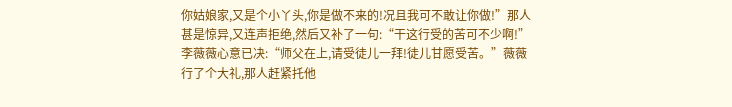你姑娘家,又是个小丫头,你是做不来的!况且我可不敢让你做!”那人甚是惊异,又连声拒绝,然后又补了一句:“干这行受的苦可不少啊!”
李薇薇心意已决:“师父在上,请受徒儿一拜!徒儿甘愿受苦。”薇薇行了个大礼,那人赶紧托他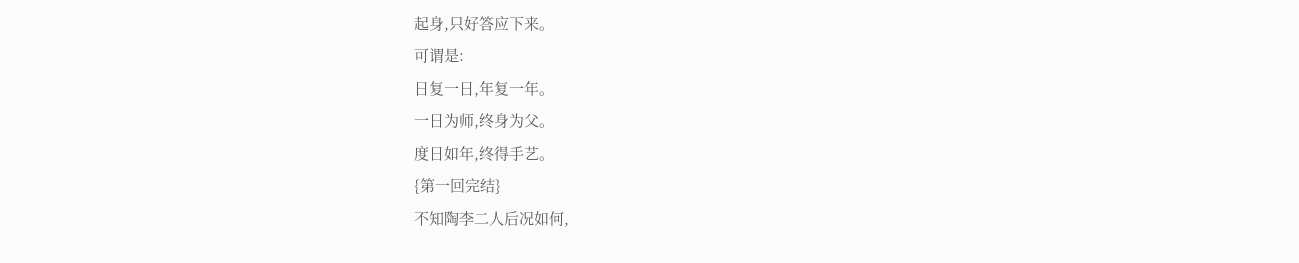起身,只好答应下来。
可谓是:
日复一日,年复一年。
一日为师,终身为父。
度日如年,终得手艺。
{第一回完结}
不知陶李二人后况如何,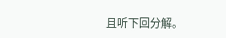且听下回分解。